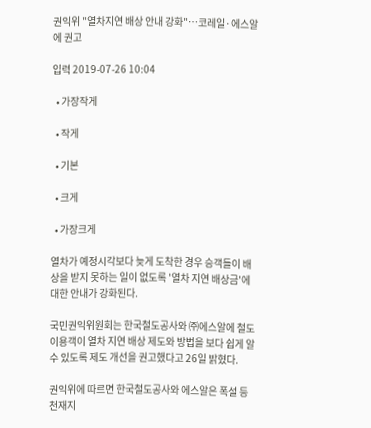권익위 "열차지연 배상 안내 강화"…코레일·에스알에 권고

입력 2019-07-26 10:04

  • 가장작게

  • 작게

  • 기본

  • 크게

  • 가장크게

열차가 예정시각보다 늦게 도착한 경우 승객들이 배상을 받지 못하는 일이 없도록 '열차 지연 배상금'에 대한 안내가 강화된다.

국민권익위원회는 한국철도공사와 ㈜에스알에 철도 이용객이 열차 지연 배상 제도와 방법을 보다 쉽게 알 수 있도록 제도 개선을 권고했다고 26일 밝혔다.

권익위에 따르면 한국철도공사와 에스알은 폭설 등 천재지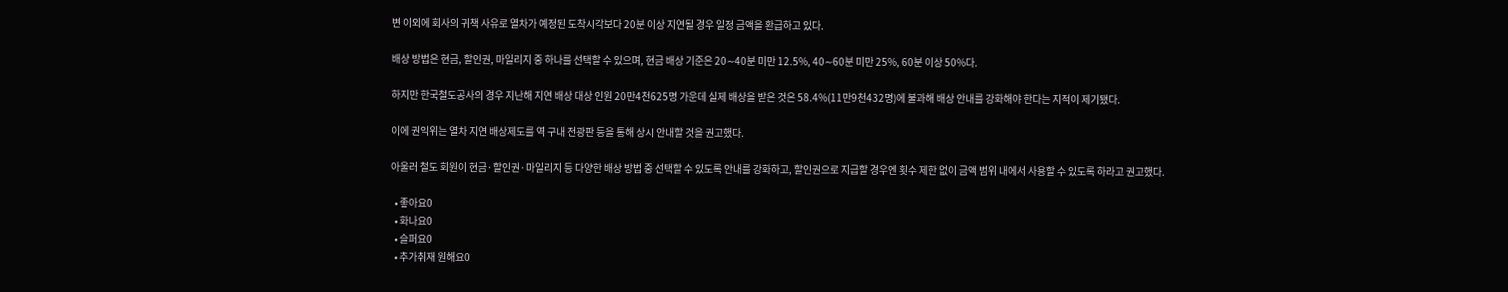변 이외에 회사의 귀책 사유로 열차가 예정된 도착시각보다 20분 이상 지연될 경우 일정 금액을 환급하고 있다.

배상 방법은 현금, 할인권, 마일리지 중 하나를 선택할 수 있으며, 현금 배상 기준은 20∼40분 미만 12.5%, 40∼60분 미만 25%, 60분 이상 50%다.

하지만 한국철도공사의 경우 지난해 지연 배상 대상 인원 20만4천625명 가운데 실제 배상을 받은 것은 58.4%(11만9천432명)에 불과해 배상 안내를 강화해야 한다는 지적이 제기됐다.

이에 권익위는 열차 지연 배상제도를 역 구내 전광판 등을 통해 상시 안내할 것을 권고했다.

아울러 철도 회원이 현금·할인권·마일리지 등 다양한 배상 방법 중 선택할 수 있도록 안내를 강화하고, 할인권으로 지급할 경우엔 횟수 제한 없이 금액 범위 내에서 사용할 수 있도록 하라고 권고했다.

  • 좋아요0
  • 화나요0
  • 슬퍼요0
  • 추가취재 원해요0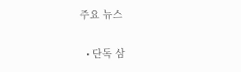주요 뉴스

  • 단독 삼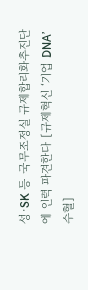성·SK 등 국무조정실 규제합리화추진단에 인력 파견한다 [규제혁신 ‘기업 DNA’ 수혈]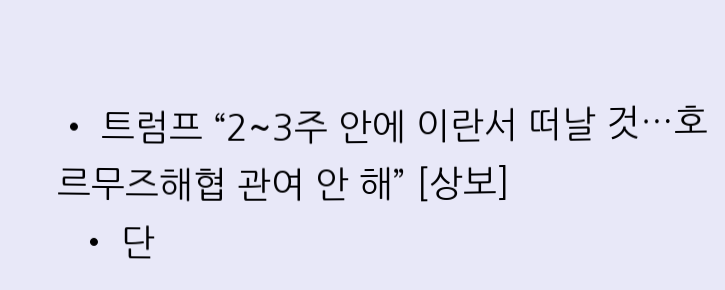• 트럼프 “2~3주 안에 이란서 떠날 것…호르무즈해협 관여 안 해” [상보]
  • 단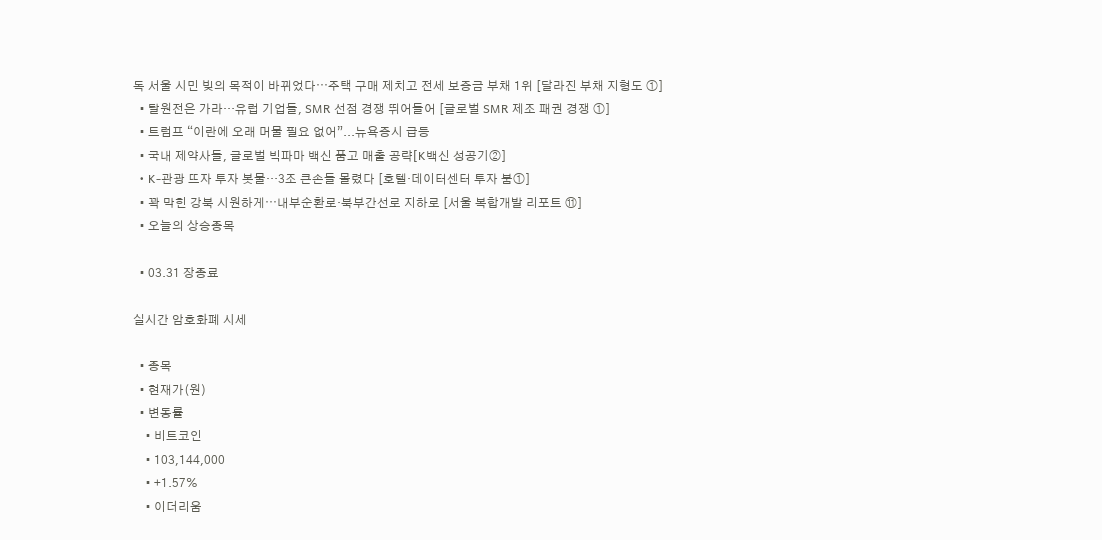독 서울 시민 빚의 목적이 바뀌었다⋯주택 구매 제치고 전세 보증금 부채 1위 [달라진 부채 지형도 ①]
  • 탈원전은 가라…유럽 기업들, SMR 선점 경쟁 뛰어들어 [글로벌 SMR 제조 패권 경쟁 ①]
  • 트럼프 “이란에 오래 머물 필요 없어”...뉴욕증시 급등
  • 국내 제약사들, 글로벌 빅파마 백신 품고 매출 공략[K백신 성공기②]
  • K-관광 뜨자 투자 봇물…3조 큰손들 몰렸다 [호텔·데이터센터 투자 붐①]
  • 꽉 막힌 강북 시원하게⋯내부순환로·북부간선로 지하로 [서울 복합개발 리포트 ⑪]
  • 오늘의 상승종목

  • 03.31 장종료

실시간 암호화폐 시세

  • 종목
  • 현재가(원)
  • 변동률
    • 비트코인
    • 103,144,000
    • +1.57%
    • 이더리움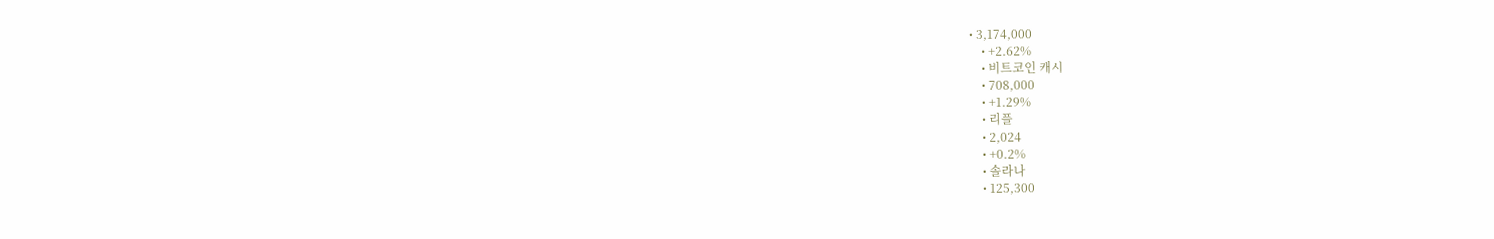• 3,174,000
    • +2.62%
    • 비트코인 캐시
    • 708,000
    • +1.29%
    • 리플
    • 2,024
    • +0.2%
    • 솔라나
    • 125,300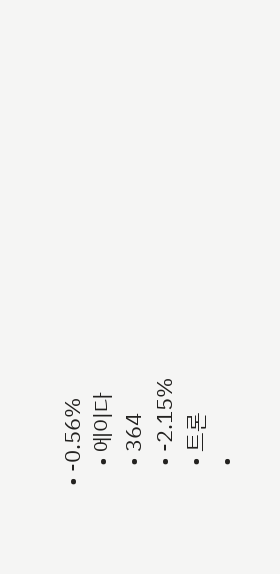• -0.56%
    • 에이다
    • 364
    • -2.15%
    • 트론
    •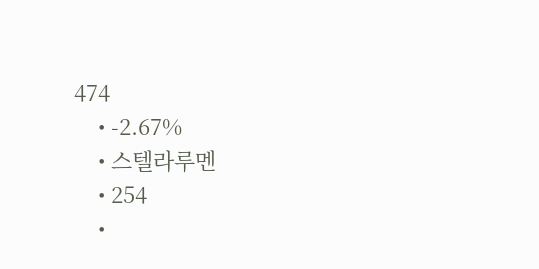474
    • -2.67%
    • 스텔라루멘
    • 254
    •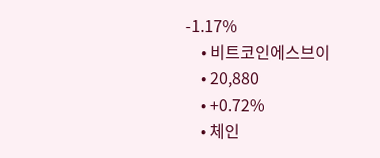-1.17%
    • 비트코인에스브이
    • 20,880
    • +0.72%
    • 체인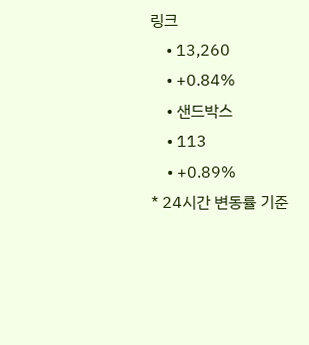링크
    • 13,260
    • +0.84%
    • 샌드박스
    • 113
    • +0.89%
* 24시간 변동률 기준